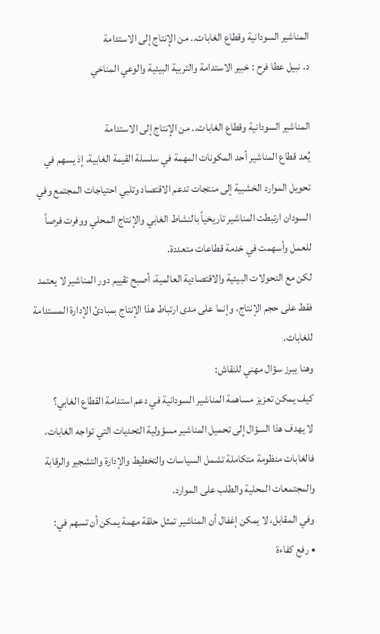المناشير السودانية وقطاع الغابات.. من الإنتاج إلى الاستدامة
د. نبيل عطا فرح : خبير الاستدامة والتربية البيئية والوعي المناخي

المناشير السودانية وقطاع الغابات.. من الإنتاج إلى الاستدامة
يُعد قطاع المناشير أحد المكونات المهمة في سلسلة القيمة الغابية، إذ يسهم في تحويل الموارد الخشبية إلى منتجات تدعم الاقتصاد وتلبي احتياجات المجتمع وفي السودان ارتبطت المناشير تاريخياً بالنشاط الغابي والإنتاج المحلي ووفرت فرصاً للعمل وأسهمت في خدمة قطاعات متعددة.
لكن مع التحولات البيئية والاقتصادية العالمية، أصبح تقييم دور المناشير لا يعتمد فقط على حجم الإنتاج، وإنما على مدى ارتباط هذا الإنتاج بمبادئ الإدارة المستدامة للغابات.
وهنا يبرز سؤال مهني للنقاش:
كيف يمكن تعزيز مساهمة المناشير السودانية في دعم استدامة القطاع الغابي؟
لا يهدف هذا السؤال إلى تحميل المناشير مسؤولية التحديات التي تواجه الغابات، فالغابات منظومة متكاملة تشمل السياسات والتخطيط والإدارة والتشجير والرقابة والمجتمعات المحلية والطلب على الموارد.
وفي المقابل، لا يمكن إغفال أن المناشير تمثل حلقة مهمة يمكن أن تسهم في:
• رفع كفاءة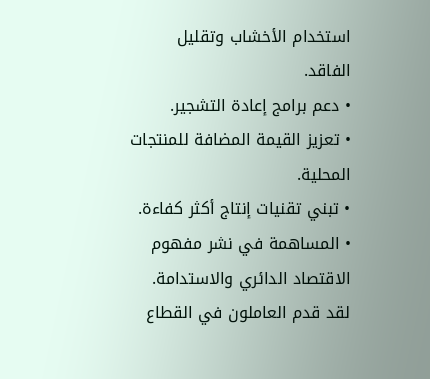استخدام الأخشاب وتقليل الفاقد.
• دعم برامج إعادة التشجير.
• تعزيز القيمة المضافة للمنتجات المحلية.
• تبني تقنيات إنتاج أكثر كفاءة.
• المساهمة في نشر مفهوم الاقتصاد الدائري والاستدامة.
لقد قدم العاملون في القطاع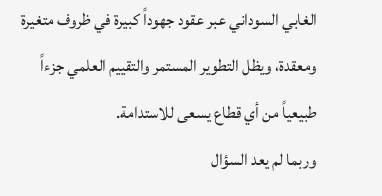الغابي السوداني عبر عقود جهوداً كبيرة في ظروف متغيرة ومعقدة، ويظل التطوير المستمر والتقييم العلمي جزءاً طبيعياً من أي قطاع يسعى للاستدامة.
وربما لم يعد السؤال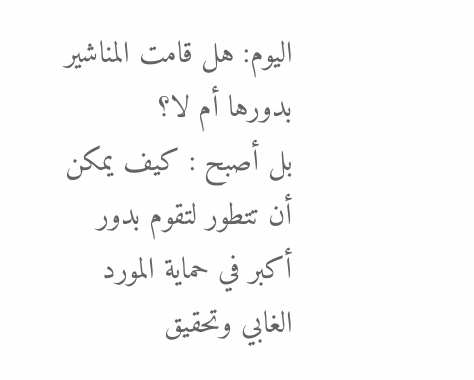اليوم: هل قامت المناشير بدورها أم لا؟
بل أصبح : كيف يمكن أن تتطور لتقوم بدور أكبر في حماية المورد الغابي وتحقيق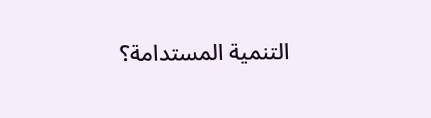التنمية المستدامة؟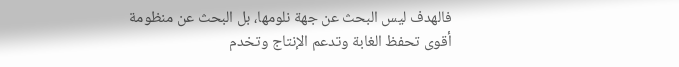فالهدف ليس البحث عن جهة نلومها، بل البحث عن منظومة أقوى تحفظ الغابة وتدعم الإنتاج وتخدم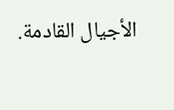الأجيال القادمة.